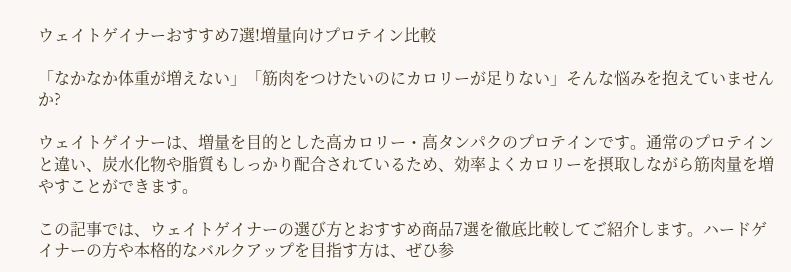ウェイトゲイナーおすすめ7選!増量向けプロテイン比較

「なかなか体重が増えない」「筋肉をつけたいのにカロリーが足りない」そんな悩みを抱えていませんか?

ウェイトゲイナーは、増量を目的とした高カロリー・高タンパクのプロテインです。通常のプロテインと違い、炭水化物や脂質もしっかり配合されているため、効率よくカロリーを摂取しながら筋肉量を増やすことができます。

この記事では、ウェイトゲイナーの選び方とおすすめ商品7選を徹底比較してご紹介します。ハードゲイナーの方や本格的なバルクアップを目指す方は、ぜひ参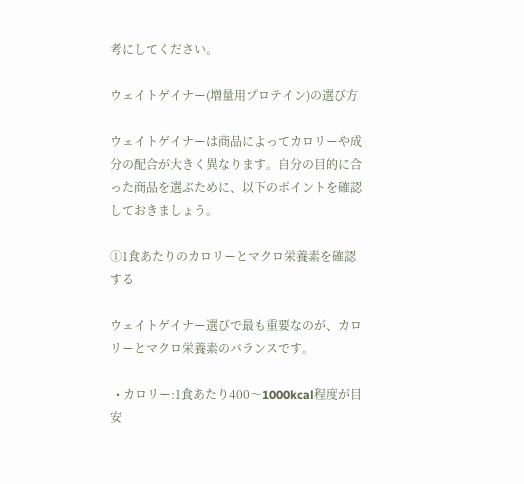考にしてください。

ウェイトゲイナー(増量用プロテイン)の選び方

ウェイトゲイナーは商品によってカロリーや成分の配合が大きく異なります。自分の目的に合った商品を選ぶために、以下のポイントを確認しておきましょう。

①1食あたりのカロリーとマクロ栄養素を確認する

ウェイトゲイナー選びで最も重要なのが、カロリーとマクロ栄養素のバランスです。

  • カロリー:1食あたり400〜1000kcal程度が目安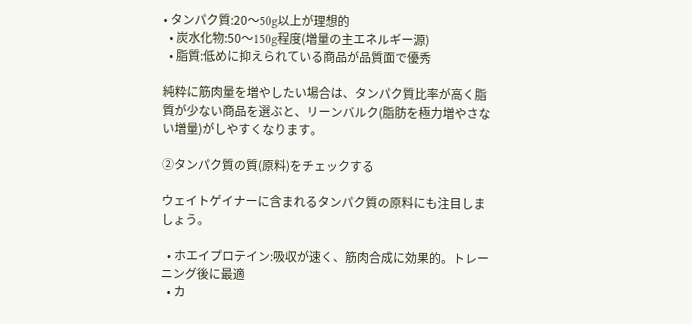• タンパク質:20〜50g以上が理想的
  • 炭水化物:50〜150g程度(増量の主エネルギー源)
  • 脂質:低めに抑えられている商品が品質面で優秀

純粋に筋肉量を増やしたい場合は、タンパク質比率が高く脂質が少ない商品を選ぶと、リーンバルク(脂肪を極力増やさない増量)がしやすくなります。

②タンパク質の質(原料)をチェックする

ウェイトゲイナーに含まれるタンパク質の原料にも注目しましょう。

  • ホエイプロテイン:吸収が速く、筋肉合成に効果的。トレーニング後に最適
  • カ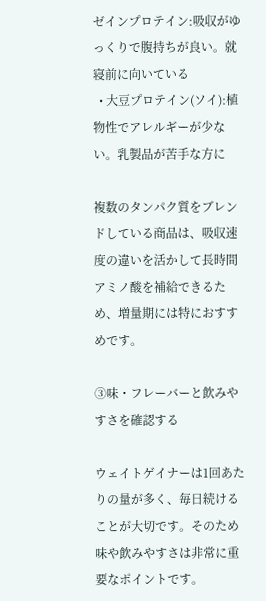ゼインプロテイン:吸収がゆっくりで腹持ちが良い。就寝前に向いている
  • 大豆プロテイン(ソイ):植物性でアレルギーが少ない。乳製品が苦手な方に

複数のタンパク質をブレンドしている商品は、吸収速度の違いを活かして長時間アミノ酸を補給できるため、増量期には特におすすめです。

③味・フレーバーと飲みやすさを確認する

ウェイトゲイナーは1回あたりの量が多く、毎日続けることが大切です。そのため味や飲みやすさは非常に重要なポイントです。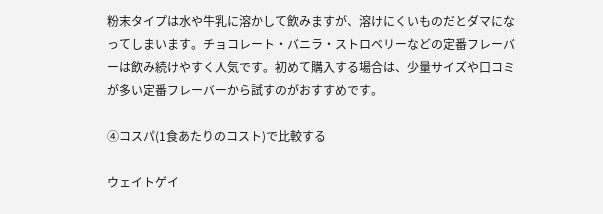粉末タイプは水や牛乳に溶かして飲みますが、溶けにくいものだとダマになってしまいます。チョコレート・バニラ・ストロベリーなどの定番フレーバーは飲み続けやすく人気です。初めて購入する場合は、少量サイズや口コミが多い定番フレーバーから試すのがおすすめです。

④コスパ(1食あたりのコスト)で比較する

ウェイトゲイ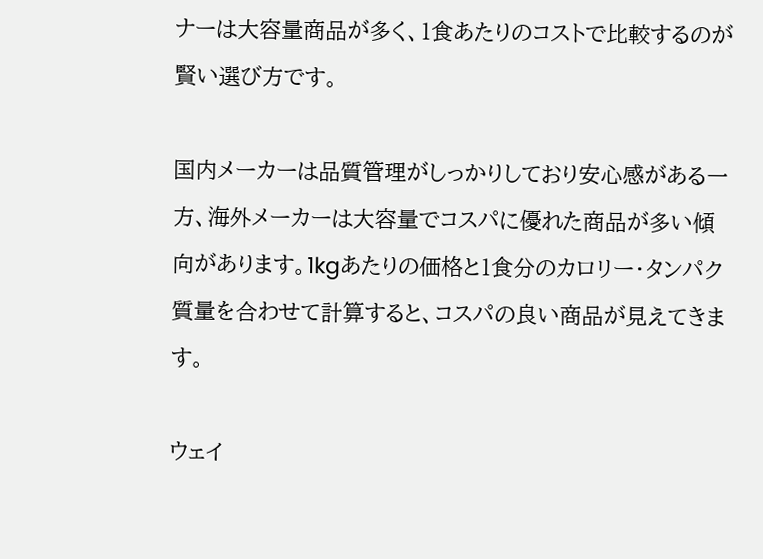ナーは大容量商品が多く、1食あたりのコストで比較するのが賢い選び方です。

国内メーカーは品質管理がしっかりしており安心感がある一方、海外メーカーは大容量でコスパに優れた商品が多い傾向があります。1kgあたりの価格と1食分のカロリー・タンパク質量を合わせて計算すると、コスパの良い商品が見えてきます。

ウェイ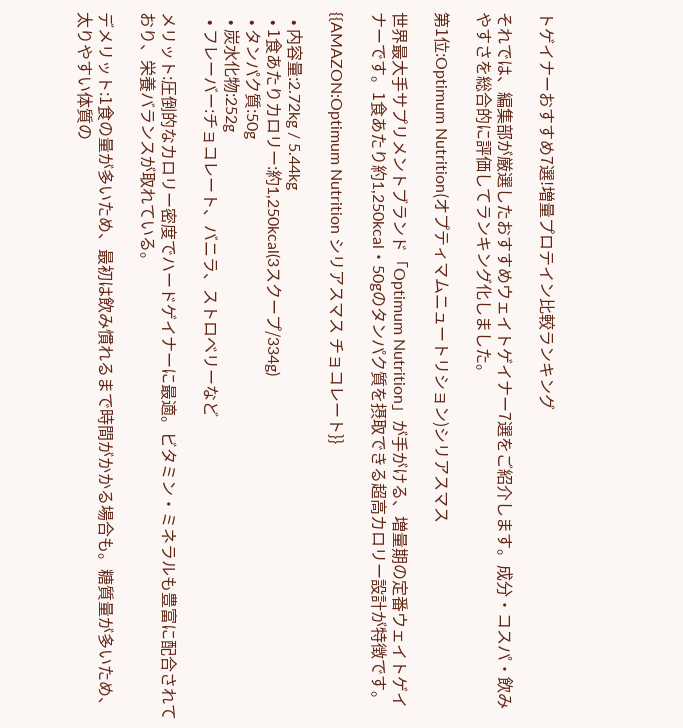トゲイナーおすすめ7選!増量プロテイン比較ランキング

それでは、編集部が厳選したおすすめウェイトゲイナー7選をご紹介します。成分・コスパ・飲みやすさを総合的に評価してランキング化しました。

第1位:Optimum Nutrition(オプティマムニュートリション)シリアスマス

世界最大手サプリメントブランド「Optimum Nutrition」が手がける、増量期の定番ウェイトゲイナーです。1食あたり約1,250kcal・50gのタンパク質を摂取できる超高カロリー設計が特徴です。

{{AMAZON:Optimum Nutrition シリアスマス チョコレート}}

  • 内容量:2.72kg / 5.44kg
  • 1食あたりカロリー:約1,250kcal(3スクープ/334g)
  • タンパク質:50g
  • 炭水化物:252g
  • フレーバー:チョコレート、バニラ、ストロベリーなど

メリット:圧倒的なカロリー密度でハードゲイナーに最適。ビタミン・ミネラルも豊富に配合されており、栄養バランスが取れている。

デメリット:1食の量が多いため、最初は飲み慣れるまで時間がかかる場合も。糖質量が多いため、太りやすい体質の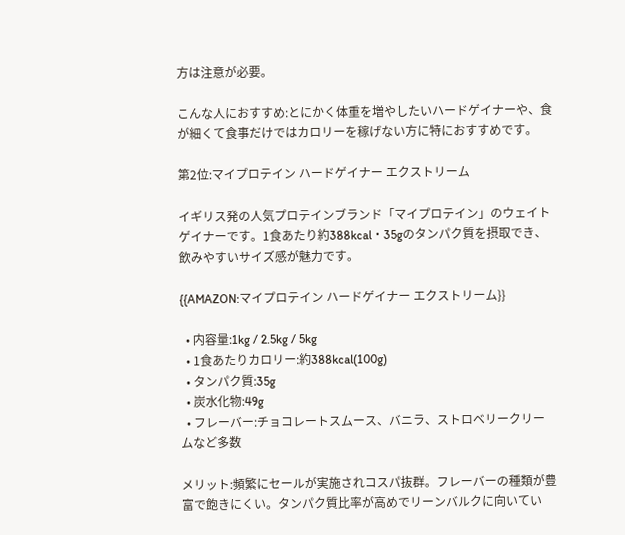方は注意が必要。

こんな人におすすめ:とにかく体重を増やしたいハードゲイナーや、食が細くて食事だけではカロリーを稼げない方に特におすすめです。

第2位:マイプロテイン ハードゲイナー エクストリーム

イギリス発の人気プロテインブランド「マイプロテイン」のウェイトゲイナーです。1食あたり約388kcal・35gのタンパク質を摂取でき、飲みやすいサイズ感が魅力です。

{{AMAZON:マイプロテイン ハードゲイナー エクストリーム}}

  • 内容量:1kg / 2.5kg / 5kg
  • 1食あたりカロリー:約388kcal(100g)
  • タンパク質:35g
  • 炭水化物:49g
  • フレーバー:チョコレートスムース、バニラ、ストロベリークリームなど多数

メリット:頻繁にセールが実施されコスパ抜群。フレーバーの種類が豊富で飽きにくい。タンパク質比率が高めでリーンバルクに向いてい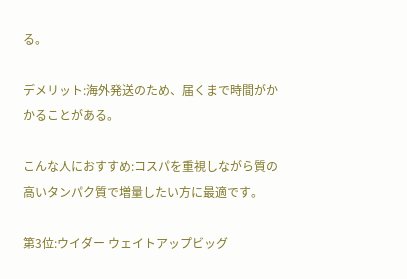る。

デメリット:海外発送のため、届くまで時間がかかることがある。

こんな人におすすめ:コスパを重視しながら質の高いタンパク質で増量したい方に最適です。

第3位:ウイダー ウェイトアップビッグ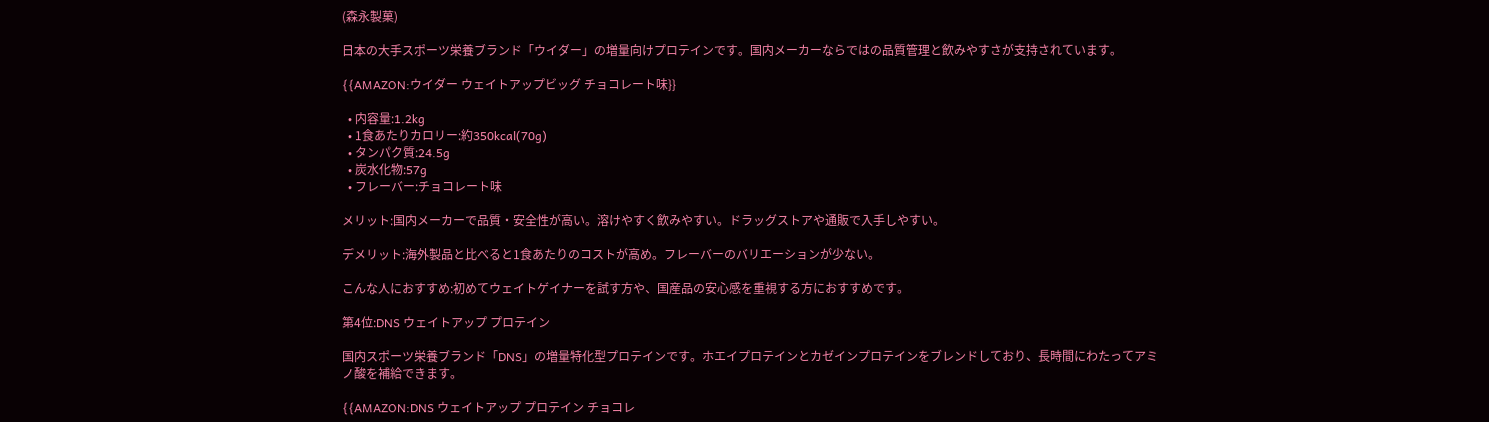(森永製菓)

日本の大手スポーツ栄養ブランド「ウイダー」の増量向けプロテインです。国内メーカーならではの品質管理と飲みやすさが支持されています。

{{AMAZON:ウイダー ウェイトアップビッグ チョコレート味}}

  • 内容量:1.2kg
  • 1食あたりカロリー:約350kcal(70g)
  • タンパク質:24.5g
  • 炭水化物:57g
  • フレーバー:チョコレート味

メリット:国内メーカーで品質・安全性が高い。溶けやすく飲みやすい。ドラッグストアや通販で入手しやすい。

デメリット:海外製品と比べると1食あたりのコストが高め。フレーバーのバリエーションが少ない。

こんな人におすすめ:初めてウェイトゲイナーを試す方や、国産品の安心感を重視する方におすすめです。

第4位:DNS ウェイトアップ プロテイン

国内スポーツ栄養ブランド「DNS」の増量特化型プロテインです。ホエイプロテインとカゼインプロテインをブレンドしており、長時間にわたってアミノ酸を補給できます。

{{AMAZON:DNS ウェイトアップ プロテイン チョコレ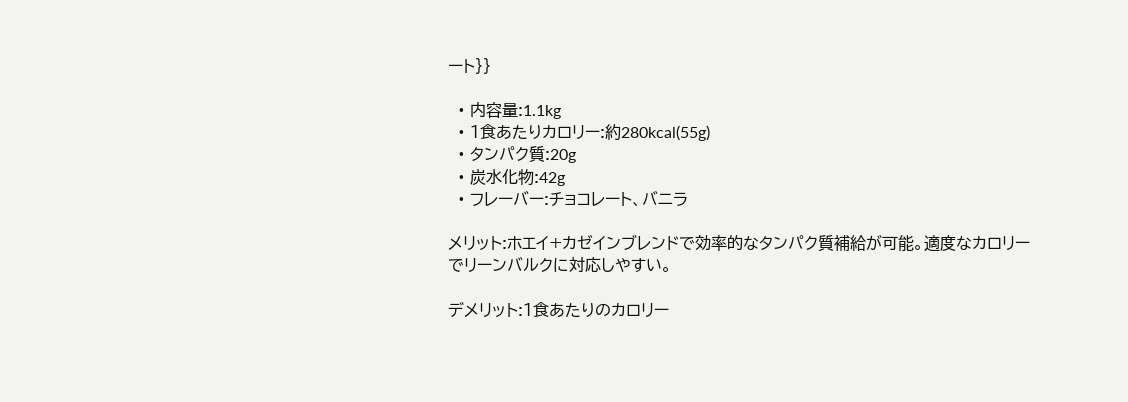ート}}

  • 内容量:1.1kg
  • 1食あたりカロリー:約280kcal(55g)
  • タンパク質:20g
  • 炭水化物:42g
  • フレーバー:チョコレート、バニラ

メリット:ホエイ+カゼインブレンドで効率的なタンパク質補給が可能。適度なカロリーでリーンバルクに対応しやすい。

デメリット:1食あたりのカロリー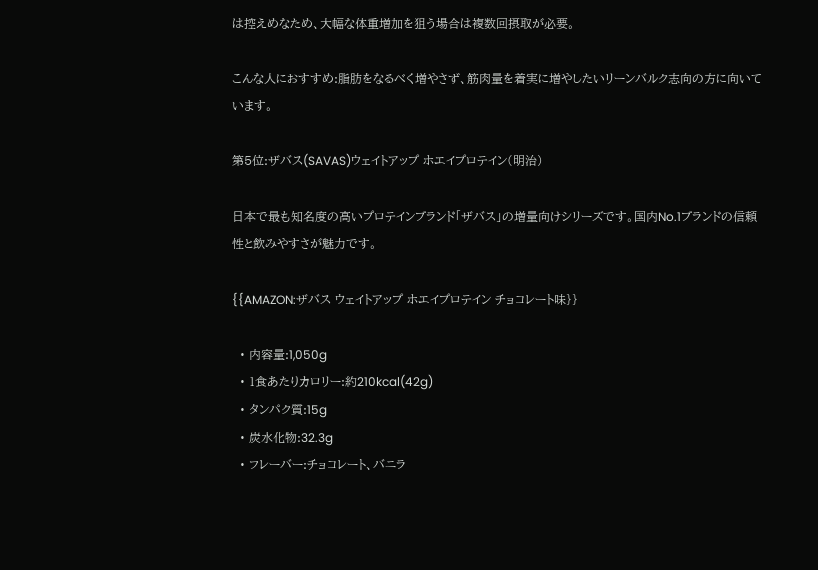は控えめなため、大幅な体重増加を狙う場合は複数回摂取が必要。

こんな人におすすめ:脂肪をなるべく増やさず、筋肉量を着実に増やしたいリーンバルク志向の方に向いています。

第5位:ザバス(SAVAS)ウェイトアップ ホエイプロテイン(明治)

日本で最も知名度の高いプロテインブランド「ザバス」の増量向けシリーズです。国内No.1ブランドの信頼性と飲みやすさが魅力です。

{{AMAZON:ザバス ウェイトアップ ホエイプロテイン チョコレート味}}

  • 内容量:1,050g
  • 1食あたりカロリー:約210kcal(42g)
  • タンパク質:15g
  • 炭水化物:32.3g
  • フレーバー:チョコレート、バニラ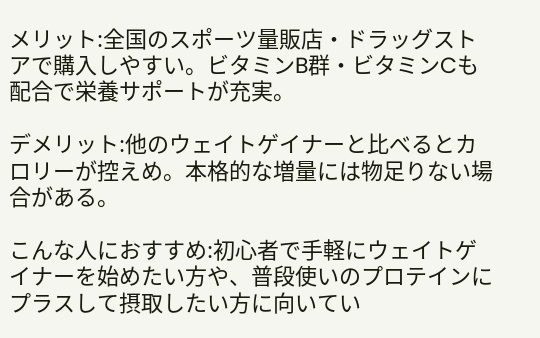メリット:全国のスポーツ量販店・ドラッグストアで購入しやすい。ビタミンB群・ビタミンCも配合で栄養サポートが充実。

デメリット:他のウェイトゲイナーと比べるとカロリーが控えめ。本格的な増量には物足りない場合がある。

こんな人におすすめ:初心者で手軽にウェイトゲイナーを始めたい方や、普段使いのプロテインにプラスして摂取したい方に向いてい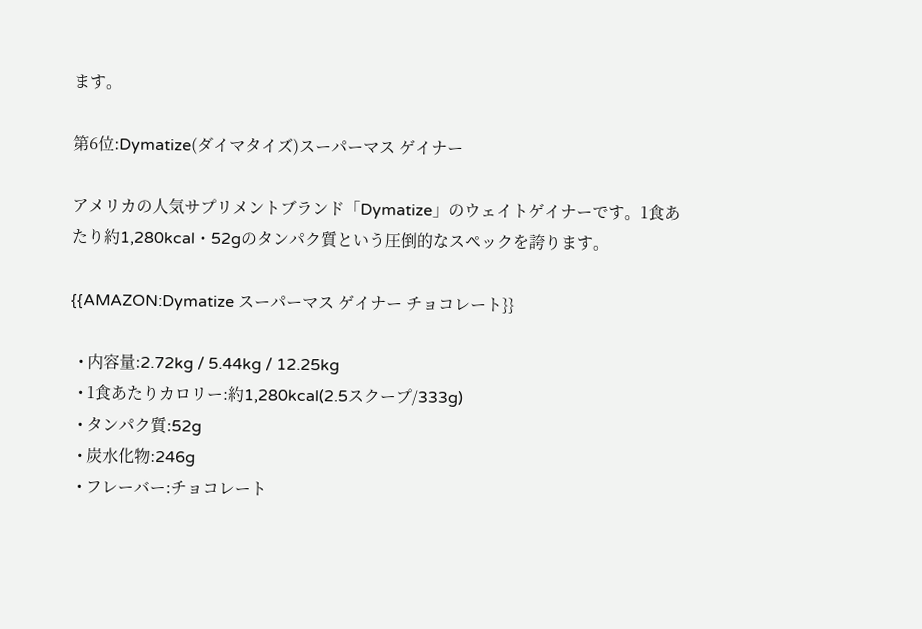ます。

第6位:Dymatize(ダイマタイズ)スーパーマス ゲイナー

アメリカの人気サプリメントブランド「Dymatize」のウェイトゲイナーです。1食あたり約1,280kcal・52gのタンパク質という圧倒的なスペックを誇ります。

{{AMAZON:Dymatize スーパーマス ゲイナー チョコレート}}

  • 内容量:2.72kg / 5.44kg / 12.25kg
  • 1食あたりカロリー:約1,280kcal(2.5スクープ/333g)
  • タンパク質:52g
  • 炭水化物:246g
  • フレーバー:チョコレート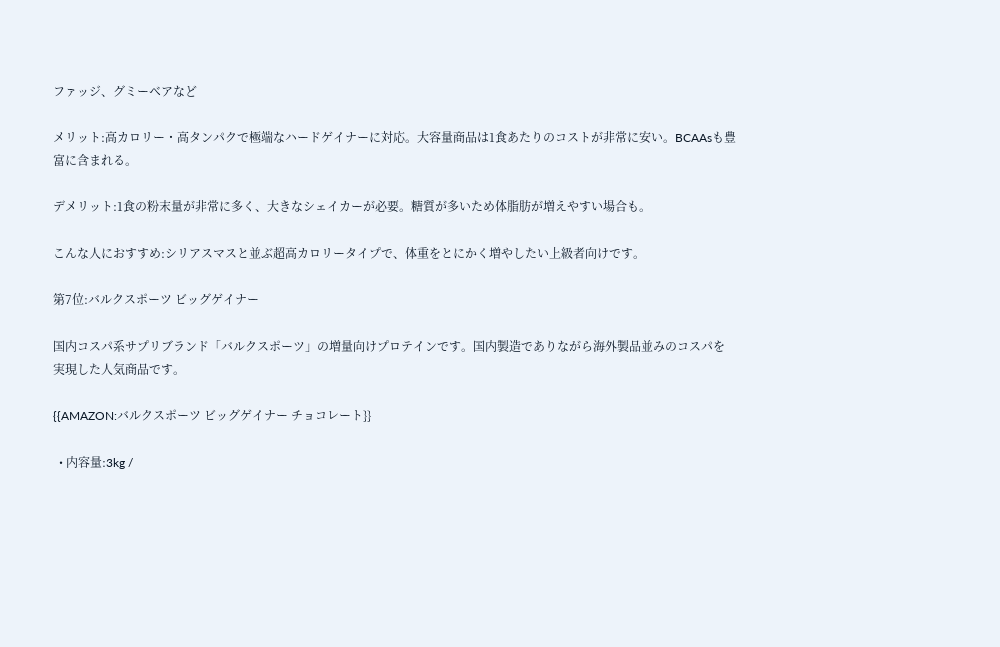ファッジ、グミーベアなど

メリット:高カロリー・高タンパクで極端なハードゲイナーに対応。大容量商品は1食あたりのコストが非常に安い。BCAAsも豊富に含まれる。

デメリット:1食の粉末量が非常に多く、大きなシェイカーが必要。糖質が多いため体脂肪が増えやすい場合も。

こんな人におすすめ:シリアスマスと並ぶ超高カロリータイプで、体重をとにかく増やしたい上級者向けです。

第7位:バルクスポーツ ビッグゲイナー

国内コスパ系サプリブランド「バルクスポーツ」の増量向けプロテインです。国内製造でありながら海外製品並みのコスパを実現した人気商品です。

{{AMAZON:バルクスポーツ ビッグゲイナー チョコレート}}

  • 内容量:3kg /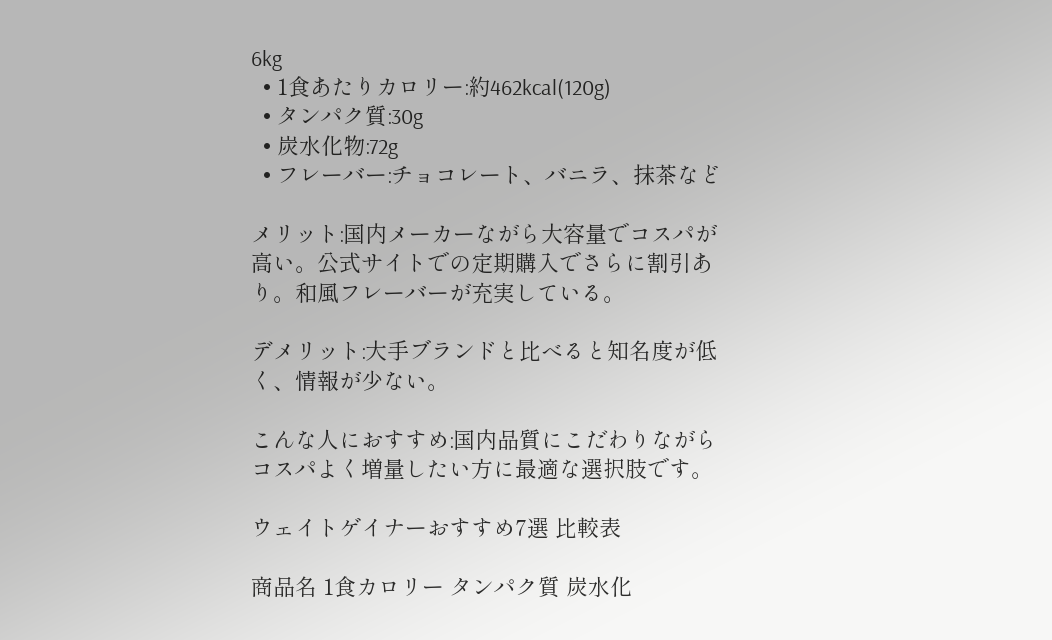6kg
  • 1食あたりカロリー:約462kcal(120g)
  • タンパク質:30g
  • 炭水化物:72g
  • フレーバー:チョコレート、バニラ、抹茶など

メリット:国内メーカーながら大容量でコスパが高い。公式サイトでの定期購入でさらに割引あり。和風フレーバーが充実している。

デメリット:大手ブランドと比べると知名度が低く、情報が少ない。

こんな人におすすめ:国内品質にこだわりながらコスパよく増量したい方に最適な選択肢です。

ウェイトゲイナーおすすめ7選 比較表

商品名 1食カロリー タンパク質 炭水化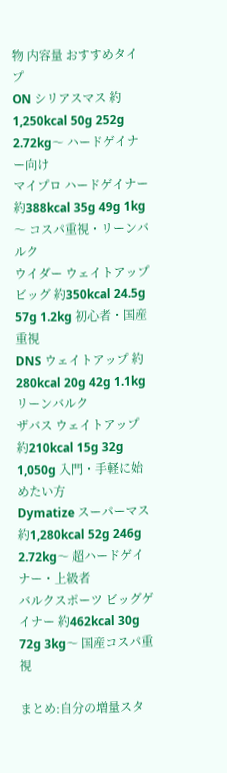物 内容量 おすすめタイプ
ON シリアスマス 約1,250kcal 50g 252g 2.72kg〜 ハードゲイナー向け
マイプロ ハードゲイナー 約388kcal 35g 49g 1kg〜 コスパ重視・リーンバルク
ウイダー ウェイトアップビッグ 約350kcal 24.5g 57g 1.2kg 初心者・国産重視
DNS ウェイトアップ 約280kcal 20g 42g 1.1kg リーンバルク
ザバス ウェイトアップ 約210kcal 15g 32g 1,050g 入門・手軽に始めたい方
Dymatize スーパーマス 約1,280kcal 52g 246g 2.72kg〜 超ハードゲイナー・上級者
バルクスポーツ ビッグゲイナー 約462kcal 30g 72g 3kg〜 国産コスパ重視

まとめ:自分の増量スタ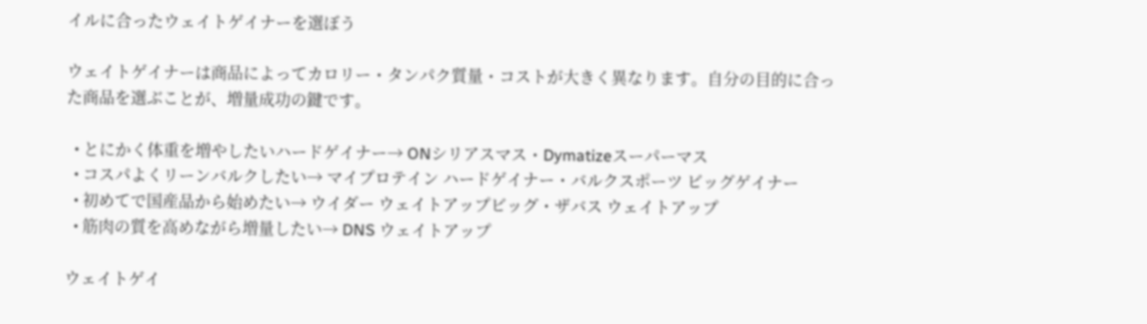イルに合ったウェイトゲイナーを選ぼう

ウェイトゲイナーは商品によってカロリー・タンパク質量・コストが大きく異なります。自分の目的に合った商品を選ぶことが、増量成功の鍵です。

  • とにかく体重を増やしたいハードゲイナー→ ONシリアスマス・Dymatizeスーパーマス
  • コスパよくリーンバルクしたい→ マイプロテイン ハードゲイナー・バルクスポーツ ビッグゲイナー
  • 初めてで国産品から始めたい→ ウイダー ウェイトアップビッグ・ザバス ウェイトアップ
  • 筋肉の質を高めながら増量したい→ DNS ウェイトアップ

ウェイトゲイ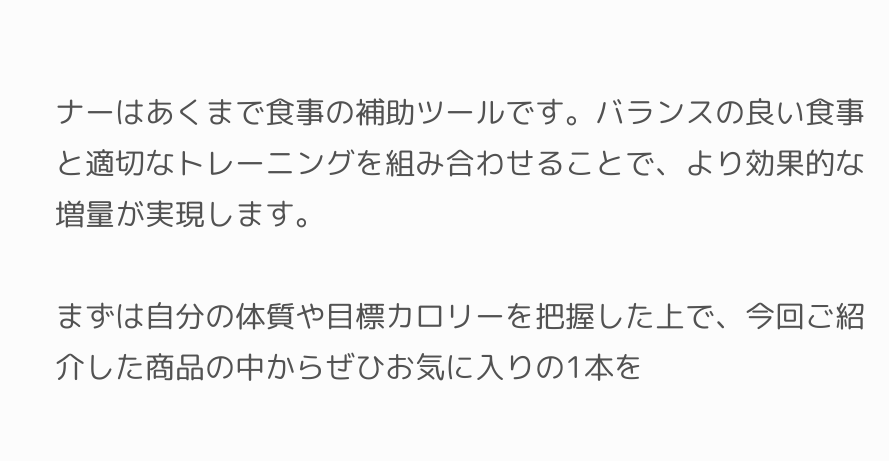ナーはあくまで食事の補助ツールです。バランスの良い食事と適切なトレーニングを組み合わせることで、より効果的な増量が実現します。

まずは自分の体質や目標カロリーを把握した上で、今回ご紹介した商品の中からぜひお気に入りの1本を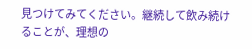見つけてみてください。継続して飲み続けることが、理想の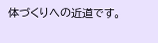体づくりへの近道です。